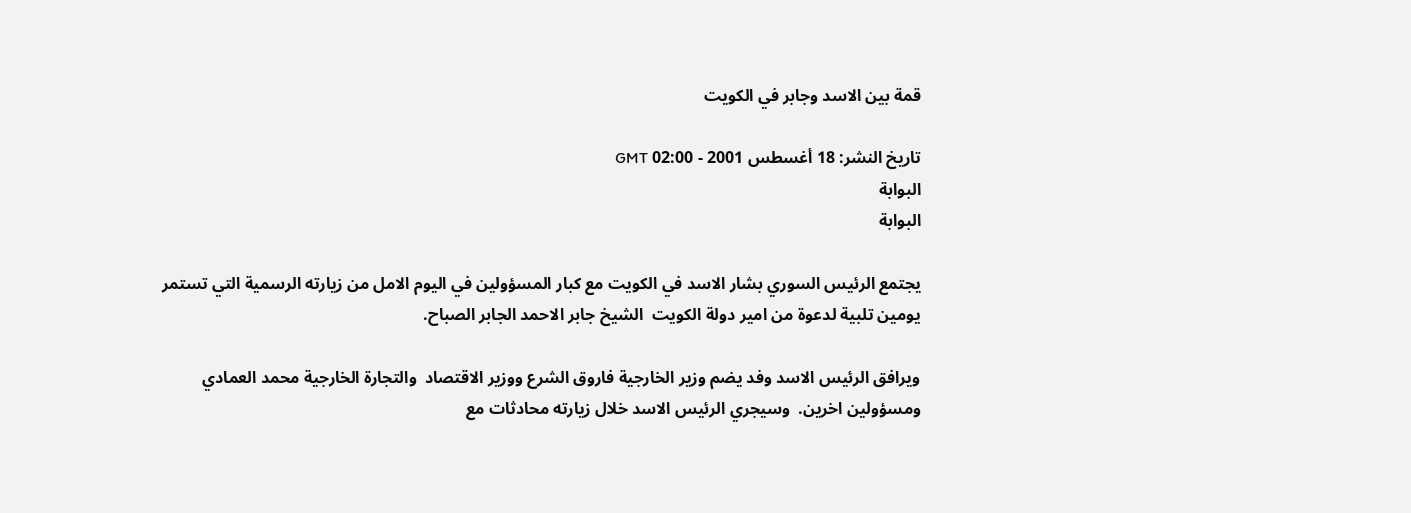قمة بين الاسد وجابر في الكويت

تاريخ النشر: 18 أغسطس 2001 - 02:00 GMT
البوابة
البوابة

يجتمع الرئيس السوري بشار الاسد في الكويت مع كبار المسؤولين في اليوم الامل من زيارته الرسمية التي تستمر يومين تلبية لدعوة من امير دولة الكويت  الشيخ جابر الاحمد الجابر الصباح.

ويرافق الرئيس الاسد وفد يضم وزير الخارجية فاروق الشرع ووزير الاقتصاد  والتجارة الخارجية محمد العمادي ومسؤولين اخرين.  وسيجري الرئيس الاسد خلال زيارته محادثات مع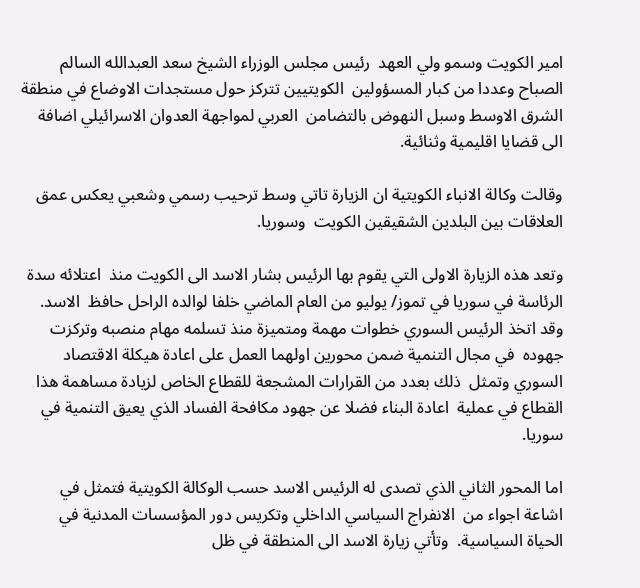امير الكويت وسمو ولي العهد  رئيس مجلس الوزراء الشيخ سعد العبدالله السالم الصباح وعددا من كبار المسؤولين  الكويتيين تتركز حول مستجدات الاوضاع في منطقة الشرق الاوسط وسبل النهوض بالتضامن  العربي لمواجهة العدوان الاسرائيلي اضافة الى قضايا اقليمية وثنائية.

وقالت وكالة الانباء الكويتية ان الزيارة تاتي وسط ترحيب رسمي وشعبي يعكس عمق العلاقات بين البلدين الشقيقين الكويت  وسوريا.

وتعد هذه الزيارة الاولى التي يقوم بها الرئيس بشار الاسد الى الكويت منذ  اعتلائه سدة الرئاسة في سوريا في تموز/ يوليو من العام الماضي خلفا لوالده الراحل حافظ  الاسد.  وقد اتخذ الرئيس السوري خطوات مهمة ومتميزة منذ تسلمه مهام منصبه وتركزت جهوده  في مجال التنمية ضمن محورين اولهما العمل على اعادة هيكلة الاقتصاد السوري وتمثل  ذلك بعدد من القرارات المشجعة للقطاع الخاص لزيادة مساهمة هذا القطاع في عملية  اعادة البناء فضلا عن جهود مكافحة الفساد الذي يعيق التنمية في سوريا.

اما المحور الثاني الذي تصدى له الرئيس الاسد حسب الوكالة الكويتية فتمثل في اشاعة اجواء من  الانفراج السياسي الداخلي وتكريس دور المؤسسات المدنية في الحياة السياسية.  وتأتي زيارة الاسد الى المنطقة في ظل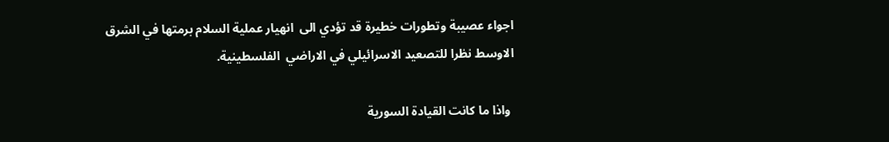اجواء عصيبة وتطورات خطيرة قد تؤدي الى  انهيار عملية السلام برمتها في الشرق الاوسط نظرا للتصعيد الاسرائيلي في الاراضي  الفلسطينية.

 واذا ما كانت القيادة السورية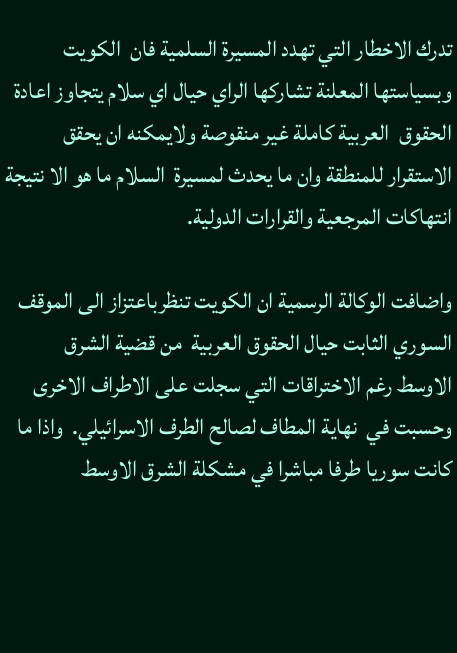تدرك الاخطار التي تهدد المسيرة السلمية فان  الكويت وبسياستها المعلنة تشاركها الراي حيال اي سلام يتجاوز اعادة الحقوق  العربية كاملة غير منقوصة ولايمكنه ان يحقق الاستقرار للمنطقة وان ما يحدث لمسيرة  السلام ما هو الا نتيجة انتهاكات المرجعية والقرارات الدولية.

واضافت الوكالة الرسمية ان الكويت تنظرباعتزاز الى الموقف السوري الثابت حيال الحقوق العربية  من قضية الشرق الاوسط رغم الاختراقات التي سجلت على الاطراف الاخرى وحسبت في  نهاية المطاف لصالح الطرف الاسرائيلي.  واذا ما كانت سوريا طرفا مباشرا في مشكلة الشرق الاوسط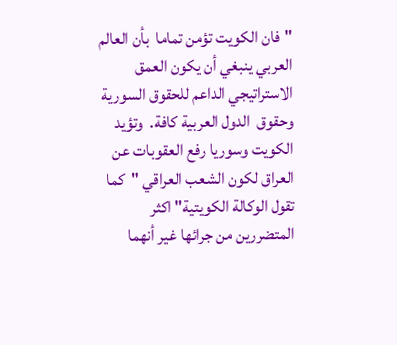"فان الكويت تؤمن تماما  بأن العالم العربي ينبغي أن يكون العمق الاستراتيجي الداعم للحقوق السورية وحقوق  الدول العربية كافة.  وتؤيد الكويت وسوريا رفع العقوبات عن العراق لكون الشعب العراقي "كما تقول الوكالة الكويتية" اكثر  المتضررين من جرائها غير أنهما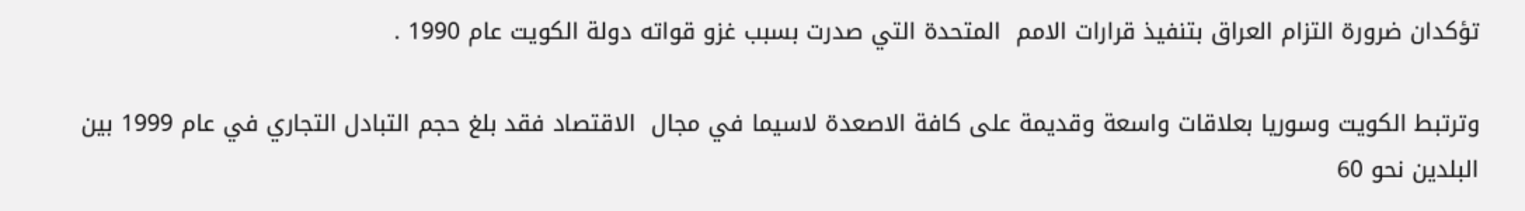تؤكدان ضرورة التزام العراق بتنفيذ قرارات الامم  المتحدة التي صدرت بسبب غزو قواته دولة الكويت عام 1990 .

وترتبط الكويت وسوريا بعلاقات واسعة وقديمة على كافة الاصعدة لاسيما في مجال  الاقتصاد فقد بلغ حجم التبادل التجاري في عام 1999 بين البلدين نحو 60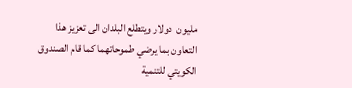مليون  دولار ويتطلع البلدان الى تعزيز هذا التعاون بما يرضي طموحاتهما كما قام الصندوق  الكويتي للتنمية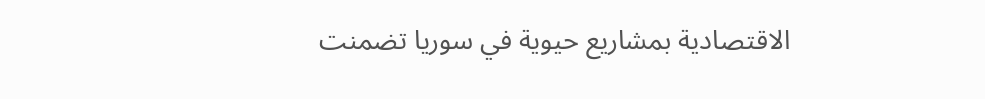الاقتصادية بمشاريع حيوية في سوريا تضمنت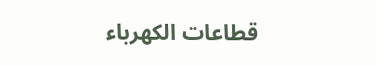قطاعات الكهرباء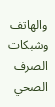والهاتف وشبكات الصرف الصحي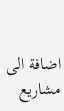اضافة الى مشاريع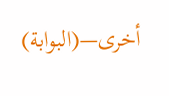أخرى—(البوابة)